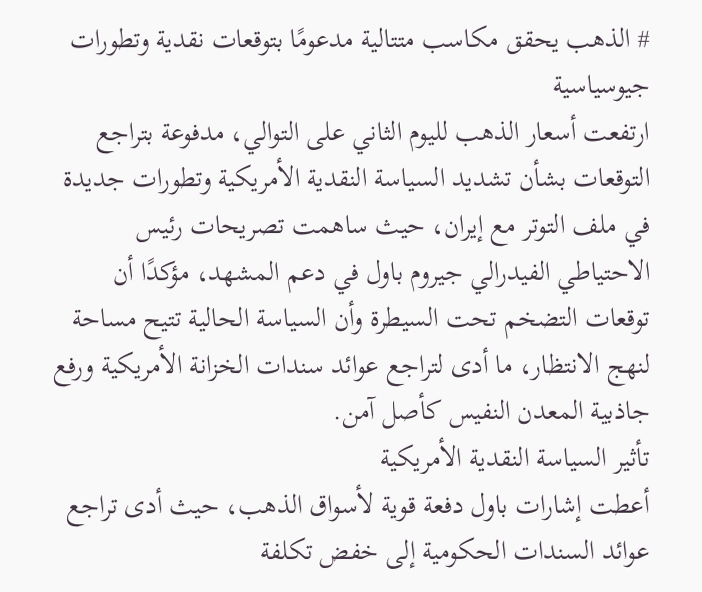# الذهب يحقق مكاسب متتالية مدعومًا بتوقعات نقدية وتطورات جيوسياسية
ارتفعت أسعار الذهب لليوم الثاني على التوالي، مدفوعة بتراجع التوقعات بشأن تشديد السياسة النقدية الأمريكية وتطورات جديدة في ملف التوتر مع إيران، حيث ساهمت تصريحات رئيس الاحتياطي الفيدرالي جيروم باول في دعم المشهد، مؤكدًا أن توقعات التضخم تحت السيطرة وأن السياسة الحالية تتيح مساحة لنهج الانتظار، ما أدى لتراجع عوائد سندات الخزانة الأمريكية ورفع جاذبية المعدن النفيس كأصل آمن.
تأثير السياسة النقدية الأمريكية
أعطت إشارات باول دفعة قوية لأسواق الذهب، حيث أدى تراجع عوائد السندات الحكومية إلى خفض تكلفة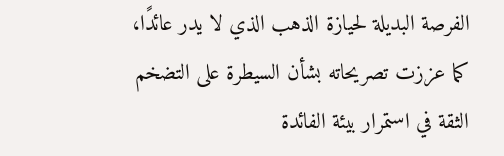الفرصة البديلة لحيازة الذهب الذي لا يدر عائدًا، كما عززت تصريحاته بشأن السيطرة على التضخم الثقة في استمرار بيئة الفائدة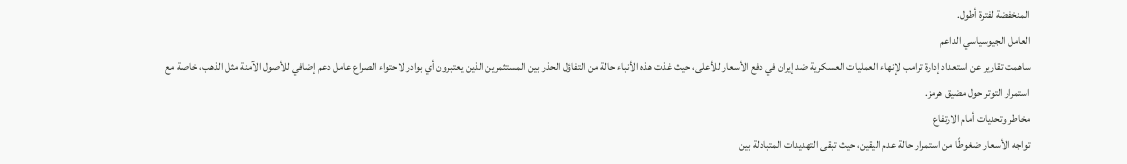المنخفضة لفترة أطول.
العامل الجيوسياسي الداعم
ساهمت تقارير عن استعداد إدارة ترامب لإنهاء العمليات العسكرية ضد إيران في دفع الأسعار للأعلى، حيث غذت هذه الأنباء حالة من التفاؤل الحذر بين المستثمرين الذين يعتبرون أي بوادر لاحتواء الصراع عامل دعم إضافي للأصول الآمنة مثل الذهب، خاصة مع استمرار التوتر حول مضيق هرمز.
مخاطر وتحديات أمام الارتفاع
تواجه الأسعار ضغوطًا من استمرار حالة عدم اليقين، حيث تبقى التهديدات المتبادلة بين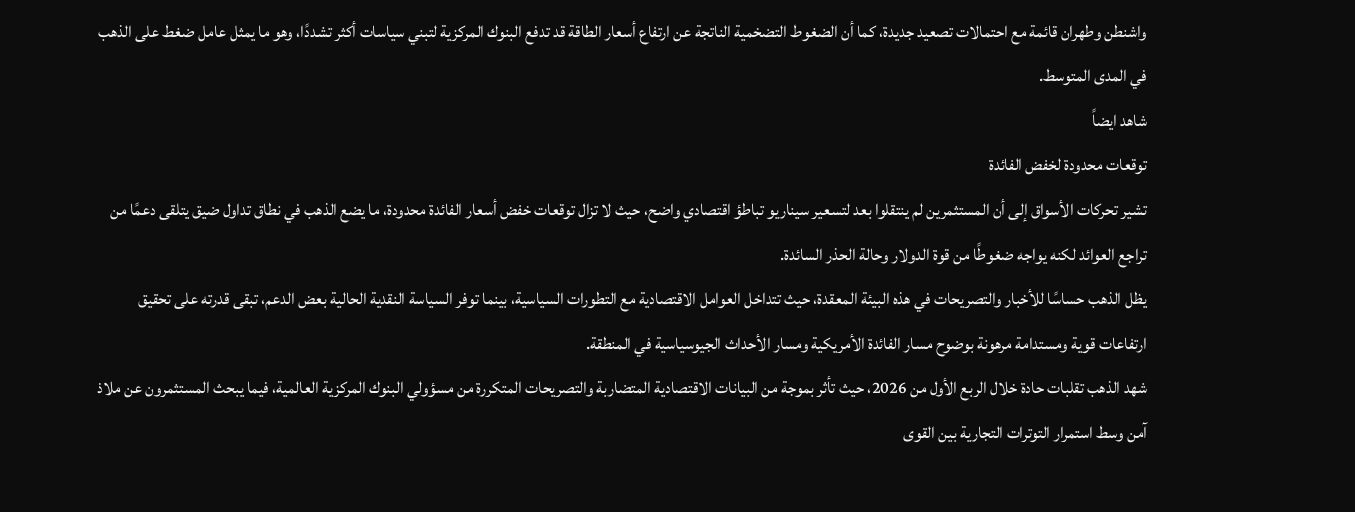واشنطن وطهران قائمة مع احتمالات تصعيد جديدة، كما أن الضغوط التضخمية الناتجة عن ارتفاع أسعار الطاقة قد تدفع البنوك المركزية لتبني سياسات أكثر تشددًا، وهو ما يمثل عامل ضغط على الذهب في المدى المتوسط.
شاهد ايضاً
توقعات محدودة لخفض الفائدة
تشير تحركات الأسواق إلى أن المستثمرين لم ينتقلوا بعد لتسعير سيناريو تباطؤ اقتصادي واضح، حيث لا تزال توقعات خفض أسعار الفائدة محدودة، ما يضع الذهب في نطاق تداول ضيق يتلقى دعمًا من تراجع العوائد لكنه يواجه ضغوطًا من قوة الدولار وحالة الحذر السائدة.
يظل الذهب حساسًا للأخبار والتصريحات في هذه البيئة المعقدة، حيث تتداخل العوامل الاقتصادية مع التطورات السياسية، بينما توفر السياسة النقدية الحالية بعض الدعم، تبقى قدرته على تحقيق ارتفاعات قوية ومستدامة مرهونة بوضوح مسار الفائدة الأمريكية ومسار الأحداث الجيوسياسية في المنطقة.
شهد الذهب تقلبات حادة خلال الربع الأول من 2026، حيث تأثر بموجة من البيانات الاقتصادية المتضاربة والتصريحات المتكررة من مسؤولي البنوك المركزية العالمية، فيما يبحث المستثمرون عن ملاذ آمن وسط استمرار التوترات التجارية بين القوى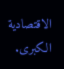الاقتصادية الكبرى.